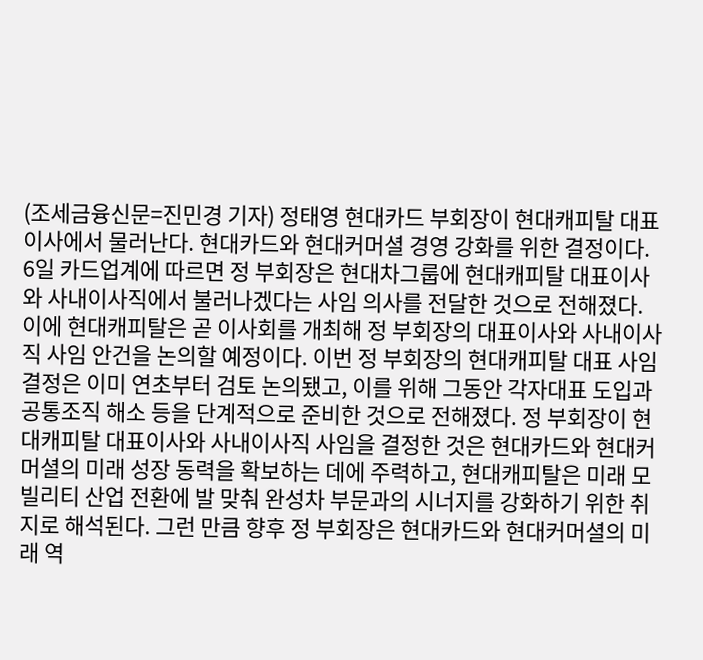(조세금융신문=진민경 기자) 정태영 현대카드 부회장이 현대캐피탈 대표이사에서 물러난다. 현대카드와 현대커머셜 경영 강화를 위한 결정이다. 6일 카드업계에 따르면 정 부회장은 현대차그룹에 현대캐피탈 대표이사와 사내이사직에서 불러나겠다는 사임 의사를 전달한 것으로 전해졌다. 이에 현대캐피탈은 곧 이사회를 개최해 정 부회장의 대표이사와 사내이사직 사임 안건을 논의할 예정이다. 이번 정 부회장의 현대캐피탈 대표 사임 결정은 이미 연초부터 검토 논의됐고, 이를 위해 그동안 각자대표 도입과 공통조직 해소 등을 단계적으로 준비한 것으로 전해졌다. 정 부회장이 현대캐피탈 대표이사와 사내이사직 사임을 결정한 것은 현대카드와 현대커머셜의 미래 성장 동력을 확보하는 데에 주력하고, 현대캐피탈은 미래 모빌리티 산업 전환에 발 맞춰 완성차 부문과의 시너지를 강화하기 위한 취지로 해석된다. 그런 만큼 향후 정 부회장은 현대카드와 현대커머셜의 미래 역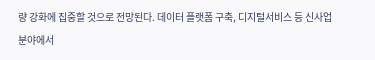량 강화에 집중할 것으로 전망된다. 데이터 플랫폼 구축, 디지털서비스 등 신사업 분야에서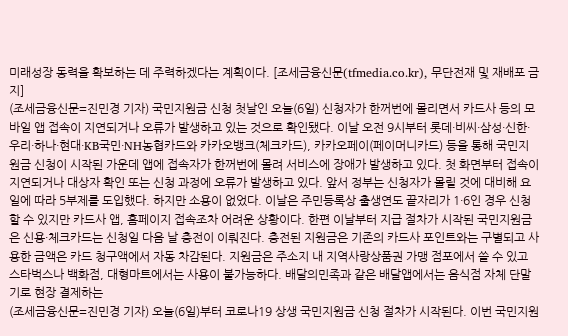미래성장 동력을 확보하는 데 주력하겠다는 계획이다. [조세금융신문(tfmedia.co.kr), 무단전재 및 재배포 금지]
(조세금융신문=진민경 기자) 국민지원금 신청 첫날인 오늘(6일) 신청자가 한꺼번에 몰리면서 카드사 등의 모바일 앱 접속이 지연되거나 오류가 발생하고 있는 것으로 확인됐다. 이날 오전 9시부터 롯데·비씨·삼성·신한·우리·하나·현대·KB국민·NH농협카드와 카카오뱅크(체크카드), 카카오페이(페이머니카드) 등을 통해 국민지원금 신청이 시작된 가운데 앱에 접속자가 한꺼번에 몰려 서비스에 장애가 발생하고 있다. 첫 화면부터 접속이 지연되거나 대상자 확인 또는 신청 과정에 오류가 발생하고 있다. 앞서 정부는 신청자가 몰릴 것에 대비해 요일에 따라 5부제를 도입했다. 하지만 소용이 없었다. 이날은 주민등록상 출생연도 끝자리가 1·6인 경우 신청할 수 있지만 카드사 앱, 홈페이지 접속조차 어려운 상황이다. 한편 이날부터 지급 절차가 시작된 국민지원금은 신용·체크카드는 신청일 다음 날 충전이 이뤄진다. 충전된 지원금은 기존의 카드사 포인트와는 구별되고 사용한 금액은 카드 청구액에서 자동 차감된다. 지원금은 주소지 내 지역사랑상품권 가맹 점포에서 쓸 수 있고 스타벅스나 백화점, 대형마트에서는 사용이 불가능하다. 배달의민족과 같은 배달앱에서는 음식점 자체 단말기로 현장 결제하는
(조세금융신문=진민경 기자) 오늘(6일)부터 코로나19 상생 국민지원금 신청 절차가 시작된다. 이번 국민지원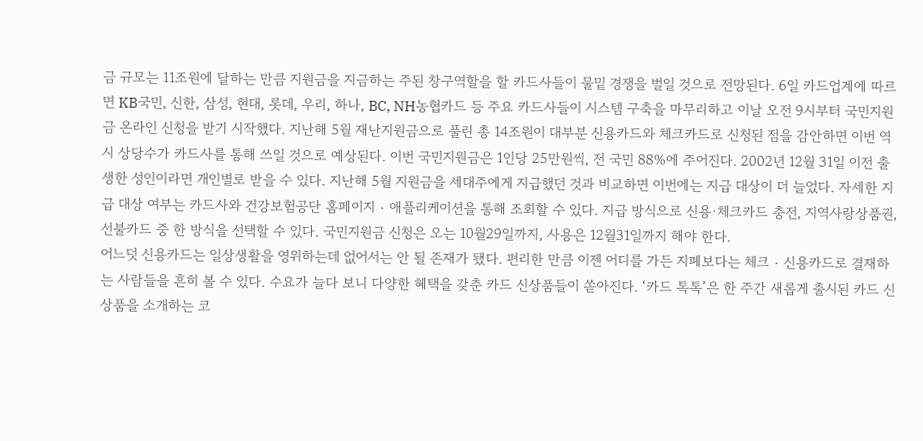금 규모는 11조원에 달하는 만큼 지원금을 지금하는 주된 창구역할을 할 카드사들이 물밑 경쟁을 벌일 것으로 전망된다. 6일 카드업계에 따르면 KB국민, 신한, 삼성, 현대, 롯데, 우리, 하나, BC, NH농협카드 등 주요 카드사들이 시스템 구축을 마무리하고 이날 오전 9시부터 국민지원금 온라인 신청을 받기 시작했다. 지난해 5월 재난지원금으로 풀린 총 14조원이 대부분 신용카드와 체크카드로 신청된 점을 감안하면 이번 역시 상당수가 카드사를 통해 쓰일 것으로 예상된다. 이번 국민지원금은 1인당 25만원씩, 전 국민 88%에 주어진다. 2002년 12월 31일 이전 출생한 성인이라면 개인별로 받을 수 있다. 지난해 5월 지원금을 세대주에게 지급했던 것과 비교하면 이번에는 지급 대상이 더 늘었다. 자세한 지급 대상 여부는 카드사와 건강보험공단 홈페이지‧애플리케이션을 통해 조회할 수 있다. 지급 방식으로 신용·체크카드 충전, 지역사랑상품권, 선불카드 중 한 방식을 선택할 수 있다. 국민지원금 신청은 오는 10월29일까지, 사용은 12월31일까지 해야 한다.
어느덧 신용카드는 일상생활을 영위하는데 없어서는 안 될 존재가 됐다. 편리한 만큼 이젠 어디를 가든 지폐보다는 체크‧신용카드로 결재하는 사람들을 흔히 볼 수 있다. 수요가 늘다 보니 다양한 혜택을 갖춘 카드 신상품들이 쏟아진다. ‘카드 톡톡’은 한 주간 새롭게 출시된 카드 신상품을 소개하는 코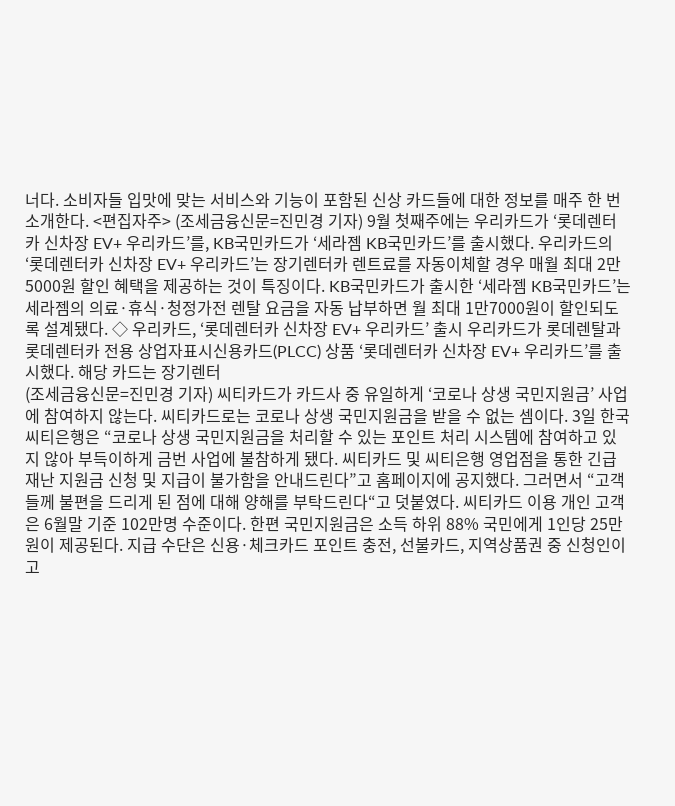너다. 소비자들 입맛에 맞는 서비스와 기능이 포함된 신상 카드들에 대한 정보를 매주 한 번 소개한다. <편집자주> (조세금융신문=진민경 기자) 9월 첫째주에는 우리카드가 ‘롯데렌터카 신차장 EV+ 우리카드’를, KB국민카드가 ‘세라젬 KB국민카드’를 출시했다. 우리카드의 ‘롯데렌터카 신차장 EV+ 우리카드’는 장기렌터카 렌트료를 자동이체할 경우 매월 최대 2만5000원 할인 혜택을 제공하는 것이 특징이다. KB국민카드가 출시한 ‘세라젬 KB국민카드’는 세라젬의 의료·휴식·청정가전 렌탈 요금을 자동 납부하면 월 최대 1만7000원이 할인되도록 설계됐다. ◇ 우리카드, ‘롯데렌터카 신차장 EV+ 우리카드’ 출시 우리카드가 롯데렌탈과 롯데렌터카 전용 상업자표시신용카드(PLCC) 상품 ‘롯데렌터카 신차장 EV+ 우리카드’를 출시했다. 해당 카드는 장기렌터
(조세금융신문=진민경 기자) 씨티카드가 카드사 중 유일하게 ‘코로나 상생 국민지원금’ 사업에 참여하지 않는다. 씨티카드로는 코로나 상생 국민지원금을 받을 수 없는 셈이다. 3일 한국씨티은행은 “코로나 상생 국민지원금을 처리할 수 있는 포인트 처리 시스템에 참여하고 있지 않아 부득이하게 금번 사업에 불참하게 됐다. 씨티카드 및 씨티은행 영업점을 통한 긴급재난 지원금 신청 및 지급이 불가함을 안내드린다”고 홈페이지에 공지했다. 그러면서 “고객들께 불편을 드리게 된 점에 대해 양해를 부탁드린다“고 덧붙였다. 씨티카드 이용 개인 고객은 6월말 기준 102만명 수준이다. 한편 국민지원금은 소득 하위 88% 국민에게 1인당 25만원이 제공된다. 지급 수단은 신용·체크카드 포인트 충전, 선불카드, 지역상품권 중 신청인이 고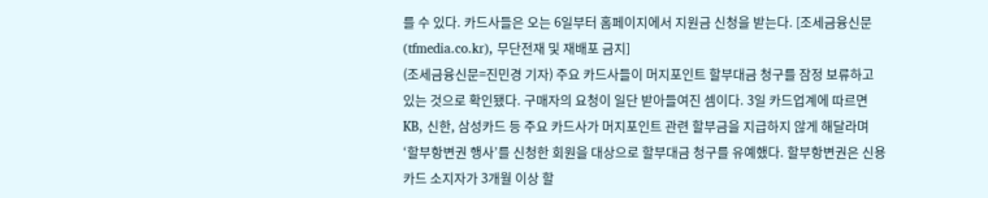를 수 있다. 카드사들은 오는 6일부터 홈페이지에서 지원금 신청을 받는다. [조세금융신문(tfmedia.co.kr), 무단전재 및 재배포 금지]
(조세금융신문=진민경 기자) 주요 카드사들이 머지포인트 할부대금 청구를 잠정 보류하고 있는 것으로 확인됐다. 구매자의 요청이 일단 받아들여진 셈이다. 3일 카드업계에 따르면 KB, 신한, 삼성카드 등 주요 카드사가 머지포인트 관련 할부금을 지급하지 않게 해달라며 ‘할부항변권 행사’를 신청한 회원을 대상으로 할부대금 청구를 유예했다. 할부항변권은 신용카드 소지자가 3개월 이상 할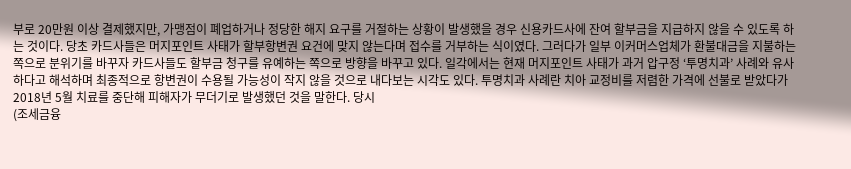부로 20만원 이상 결제했지만, 가맹점이 폐업하거나 정당한 해지 요구를 거절하는 상황이 발생했을 경우 신용카드사에 잔여 할부금을 지급하지 않을 수 있도록 하는 것이다. 당초 카드사들은 머지포인트 사태가 할부항변권 요건에 맞지 않는다며 접수를 거부하는 식이였다. 그러다가 일부 이커머스업체가 환불대금을 지불하는 쪽으로 분위기를 바꾸자 카드사들도 할부금 청구를 유예하는 쪽으로 방향을 바꾸고 있다. 일각에서는 현재 머지포인트 사태가 과거 압구정 ‘투명치과’ 사례와 유사하다고 해석하며 최종적으로 항변권이 수용될 가능성이 작지 않을 것으로 내다보는 시각도 있다. 투명치과 사례란 치아 교정비를 저렴한 가격에 선불로 받았다가 2018년 5월 치료를 중단해 피해자가 무더기로 발생했던 것을 말한다. 당시
(조세금융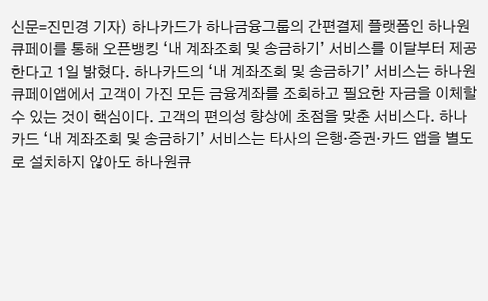신문=진민경 기자) 하나카드가 하나금융그룹의 간편결제 플랫폼인 하나원큐페이를 통해 오픈뱅킹 ‘내 계좌조회 및 송금하기’ 서비스를 이달부터 제공한다고 1일 밝혔다. 하나카드의 ‘내 계좌조회 및 송금하기’ 서비스는 하나원큐페이앱에서 고객이 가진 모든 금융계좌를 조회하고 필요한 자금을 이체할 수 있는 것이 핵심이다. 고객의 편의성 향상에 초점을 맞춘 서비스다. 하나카드 ‘내 계좌조회 및 송금하기’ 서비스는 타사의 은행‧증권‧카드 앱을 별도로 설치하지 않아도 하나원큐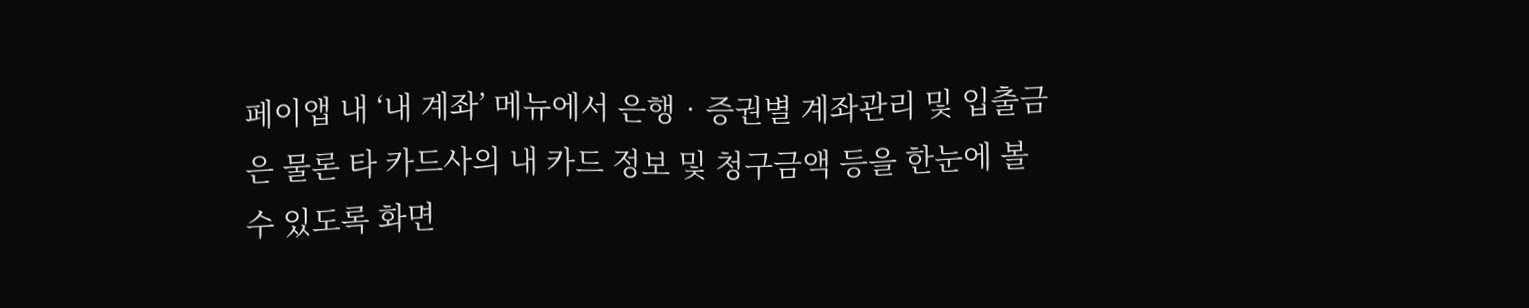페이앱 내 ‘내 계좌’ 메뉴에서 은행‧증권별 계좌관리 및 입출금은 물론 타 카드사의 내 카드 정보 및 청구금액 등을 한눈에 볼 수 있도록 화면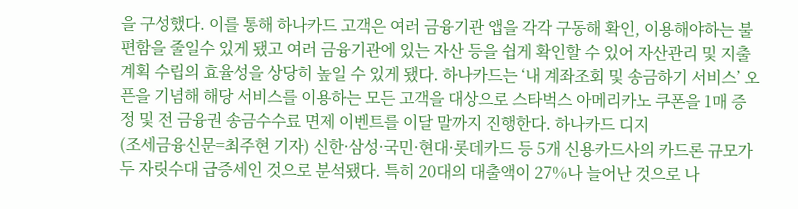을 구성했다. 이를 통해 하나카드 고객은 여러 금융기관 앱을 각각 구동해 확인, 이용해야하는 불편함을 줄일수 있게 됐고 여러 금융기관에 있는 자산 등을 쉽게 확인할 수 있어 자산관리 및 지출 계획 수립의 효율성을 상당히 높일 수 있게 됐다. 하나카드는 ‘내 계좌조회 및 송금하기 서비스’ 오픈을 기념해 해당 서비스를 이용하는 모든 고객을 대상으로 스타벅스 아메리카노 쿠폰을 1매 증정 및 전 금융권 송금수수료 면제 이벤트를 이달 말까지 진행한다. 하나카드 디지
(조세금융신문=최주현 기자) 신한·삼성·국민·현대·롯데카드 등 5개 신용카드사의 카드론 규모가 두 자릿수대 급증세인 것으로 분석됐다. 특히 20대의 대출액이 27%나 늘어난 것으로 나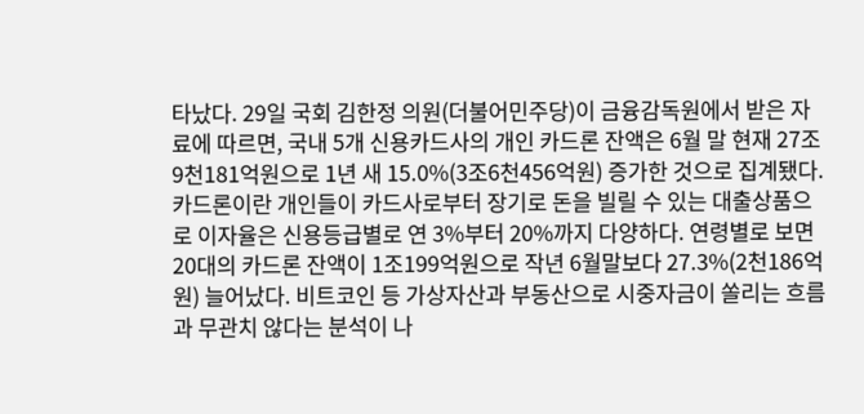타났다. 29일 국회 김한정 의원(더불어민주당)이 금융감독원에서 받은 자료에 따르면, 국내 5개 신용카드사의 개인 카드론 잔액은 6월 말 현재 27조9천181억원으로 1년 새 15.0%(3조6천456억원) 증가한 것으로 집계됐다. 카드론이란 개인들이 카드사로부터 장기로 돈을 빌릴 수 있는 대출상품으로 이자율은 신용등급별로 연 3%부터 20%까지 다양하다. 연령별로 보면 20대의 카드론 잔액이 1조199억원으로 작년 6월말보다 27.3%(2천186억원) 늘어났다. 비트코인 등 가상자산과 부동산으로 시중자금이 쏠리는 흐름과 무관치 않다는 분석이 나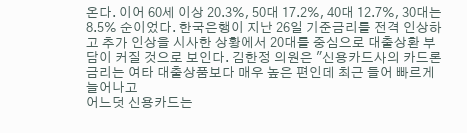온다. 이어 60세 이상 20.3%, 50대 17.2%, 40대 12.7%, 30대는 8.5% 순이었다. 한국은행이 지난 26일 기준금리를 전격 인상하고 추가 인상을 시사한 상황에서 20대를 중심으로 대출상환 부담이 커질 것으로 보인다. 김한정 의원은 "신용카드사의 카드론 금리는 여타 대출상품보다 매우 높은 편인데 최근 들어 빠르게 늘어나고
어느덧 신용카드는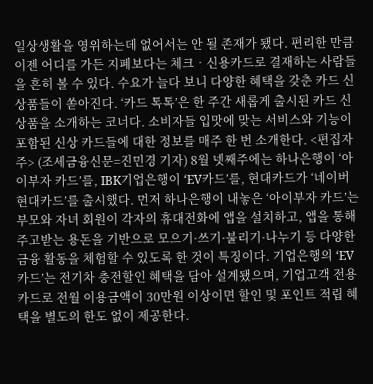일상생활을 영위하는데 없어서는 안 될 존재가 됐다. 편리한 만큼 이젠 어디를 가든 지폐보다는 체크‧신용카드로 결재하는 사람들을 흔히 볼 수 있다. 수요가 늘다 보니 다양한 혜택을 갖춘 카드 신상품들이 쏟아진다. ‘카드 톡톡’은 한 주간 새롭게 출시된 카드 신상품을 소개하는 코너다. 소비자들 입맛에 맞는 서비스와 기능이 포함된 신상 카드들에 대한 정보를 매주 한 번 소개한다. <편집자주> (조세금융신문=진민경 기자) 8월 넷째주에는 하나은행이 ‘아이부자 카드’를, IBK기업은행이 ‘EV카드’를, 현대카드가 ‘네이버 현대카드’를 출시했다. 먼저 하나은행이 내놓은 ‘아이부자 카드’는 부모와 자녀 회원이 각자의 휴대전화에 앱을 설치하고, 앱을 통해 주고받는 용돈을 기반으로 모으기·쓰기·불리기·나누기 등 다양한 금융 활동을 체험할 수 있도록 한 것이 특징이다. 기업은행의 ‘EV카드’는 전기차 충전할인 혜택을 담아 설계됐으며, 기업고객 전용 카드로 전월 이용금액이 30만원 이상이면 할인 및 포인트 적립 혜택을 별도의 한도 없이 제공한다.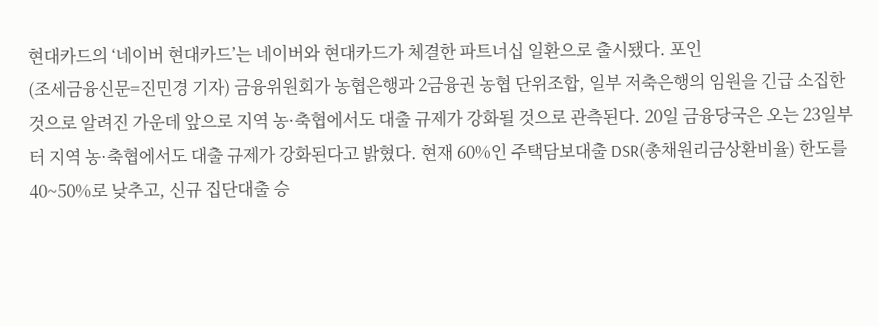현대카드의 ‘네이버 현대카드’는 네이버와 현대카드가 체결한 파트너십 일환으로 출시됐다. 포인
(조세금융신문=진민경 기자) 금융위원회가 농협은행과 2금융권 농협 단위조합, 일부 저축은행의 임원을 긴급 소집한 것으로 알려진 가운데 앞으로 지역 농·축협에서도 대출 규제가 강화될 것으로 관측된다. 20일 금융당국은 오는 23일부터 지역 농·축협에서도 대출 규제가 강화된다고 밝혔다. 현재 60%인 주택담보대출 DSR(총채원리금상환비율) 한도를 40~50%로 낮추고, 신규 집단대출 승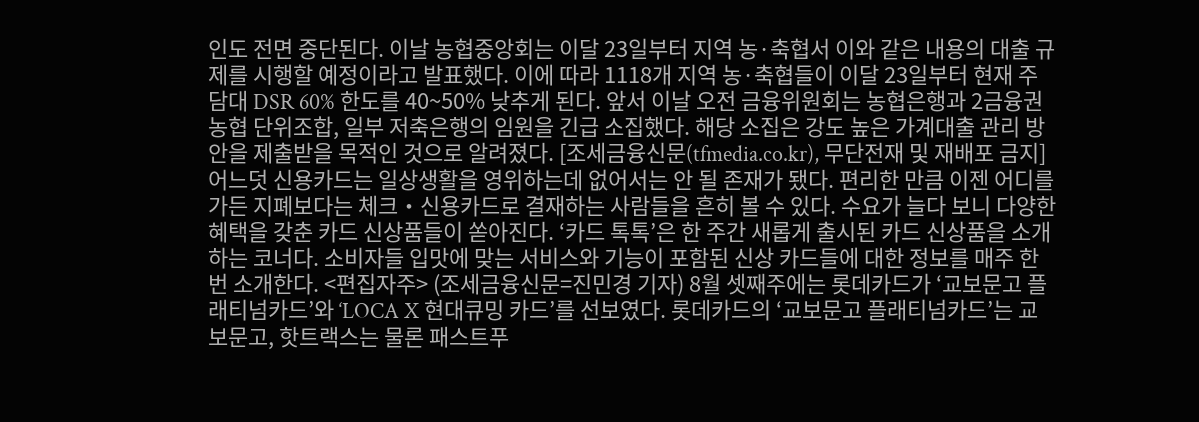인도 전면 중단된다. 이날 농협중앙회는 이달 23일부터 지역 농·축협서 이와 같은 내용의 대출 규제를 시행할 예정이라고 발표했다. 이에 따라 1118개 지역 농·축협들이 이달 23일부터 현재 주담대 DSR 60% 한도를 40~50% 낮추게 된다. 앞서 이날 오전 금융위원회는 농협은행과 2금융권 농협 단위조합, 일부 저축은행의 임원을 긴급 소집했다. 해당 소집은 강도 높은 가계대출 관리 방안을 제출받을 목적인 것으로 알려졌다. [조세금융신문(tfmedia.co.kr), 무단전재 및 재배포 금지]
어느덧 신용카드는 일상생활을 영위하는데 없어서는 안 될 존재가 됐다. 편리한 만큼 이젠 어디를 가든 지폐보다는 체크‧신용카드로 결재하는 사람들을 흔히 볼 수 있다. 수요가 늘다 보니 다양한 혜택을 갖춘 카드 신상품들이 쏟아진다. ‘카드 톡톡’은 한 주간 새롭게 출시된 카드 신상품을 소개하는 코너다. 소비자들 입맛에 맞는 서비스와 기능이 포함된 신상 카드들에 대한 정보를 매주 한 번 소개한다. <편집자주> (조세금융신문=진민경 기자) 8월 셋째주에는 롯데카드가 ‘교보문고 플래티넘카드’와 ‘LOCA X 현대큐밍 카드’를 선보였다. 롯데카드의 ‘교보문고 플래티넘카드’는 교보문고, 핫트랙스는 물론 패스트푸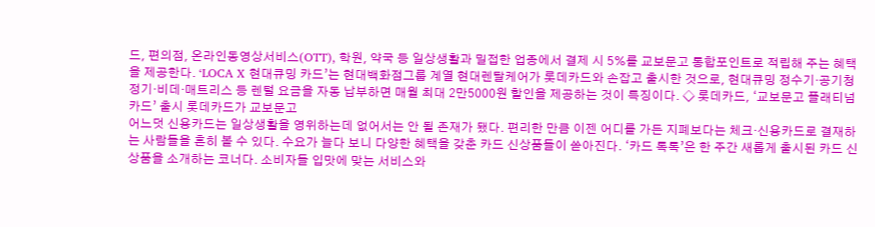드, 편의점, 온라인동영상서비스(OTT), 학원, 약국 등 일상생활과 밀접한 업종에서 결제 시 5%를 교보문고 통합포인트로 적립해 주는 혜택을 제공한다. ‘LOCA X 현대큐밍 카드’는 현대백화점그룹 계열 현대렌탈케어가 롯데카드와 손잡고 출시한 것으로, 현대큐밍 정수기·공기청정기·비데·매트리스 등 렌털 요금을 자동 납부하면 매월 최대 2만5000원 할인을 제공하는 것이 특징이다. ◇ 롯데카드, ‘교보문고 플래티넘카드’ 출시 롯데카드가 교보문고
어느덧 신용카드는 일상생활을 영위하는데 없어서는 안 될 존재가 됐다. 편리한 만큼 이젠 어디를 가든 지폐보다는 체크‧신용카드로 결재하는 사람들을 흔히 볼 수 있다. 수요가 늘다 보니 다양한 혜택을 갖춘 카드 신상품들이 쏟아진다. ‘카드 톡톡’은 한 주간 새롭게 출시된 카드 신상품을 소개하는 코너다. 소비자들 입맛에 맞는 서비스와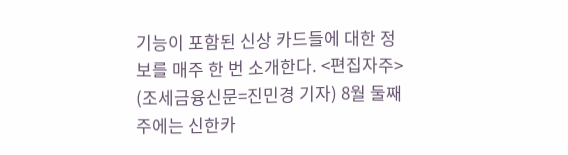기능이 포함된 신상 카드들에 대한 정보를 매주 한 번 소개한다. <편집자주> (조세금융신문=진민경 기자) 8월 둘째주에는 신한카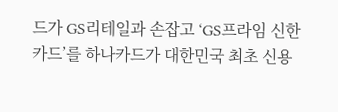드가 GS리테일과 손잡고 ‘GS프라임 신한카드’를 하나카드가 대한민국 최초 신용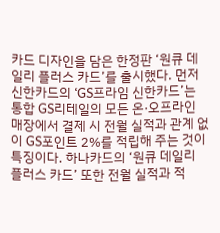카드 디자인을 담은 한정판 ‘원큐 데일리 플러스 카드’를 출시했다. 먼저 신한카드의 ‘GS프라임 신한카드’는 통합 GS리테일의 모든 온·오프라인 매장에서 결제 시 전월 실적과 관계 없이 GS포인트 2%를 적립해 주는 것이 특징이다. 하나카드의 ‘원큐 데일리 플러스 카드’ 또한 전월 실적과 적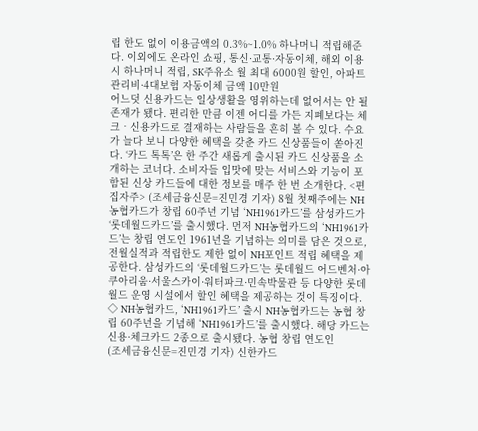립 한도 없이 이용금액의 0.3%~1.0% 하나머니 적립해준다. 이외에도 온라인 쇼핑, 통신·교통·자동이체, 해외 이용 시 하나머니 적립, SK주유소 월 최대 6000원 할인, 아파트관리비·4대보험 자동이체 금액 10만원
어느덧 신용카드는 일상생활을 영위하는데 없어서는 안 될 존재가 됐다. 편리한 만큼 이젠 어디를 가든 지폐보다는 체크‧신용카드로 결재하는 사람들을 흔히 볼 수 있다. 수요가 늘다 보니 다양한 혜택을 갖춘 카드 신상품들이 쏟아진다. ‘카드 톡톡’은 한 주간 새롭게 출시된 카드 신상품을 소개하는 코너다. 소비자들 입맛에 맞는 서비스와 기능이 포함된 신상 카드들에 대한 정보를 매주 한 번 소개한다. <편집자주> (조세금융신문=진민경 기자) 8월 첫째주에는 NH농협카드가 창립 60주년 기념 ‘NH1961카드’를 삼성카드가 ‘롯데월드카드’를 출시했다. 먼저 NH농협카드의 ‘NH1961카드’는 창립 연도인 1961년을 기념하는 의미를 담은 것으로, 전월실적과 적립한도 제한 없이 NH포인트 적립 혜택을 제공한다. 삼성카드의 ‘롯데월드카드’는 롯데월드 어드벤처·아쿠아리움·서울스카이·워터파크·민속박물관 등 다양한 롯데월드 운영 시설에서 할인 혜택을 제공하는 것이 특징이다. ◇ NH농협카드, ‘NH1961카드’ 출시 NH농협카드는 농협 창립 60주년을 기념해 ‘NH1961카드’를 출시했다. 해당 카드는 신용·체크카드 2종으로 출시됐다. 농협 창립 연도인
(조세금융신문=진민경 기자) 신한카드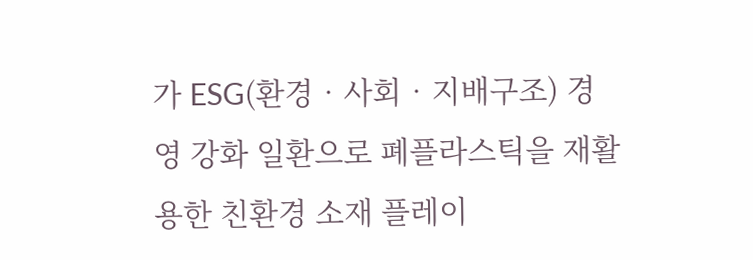가 ESG(환경‧사회‧지배구조) 경영 강화 일환으로 폐플라스틱을 재활용한 친환경 소재 플레이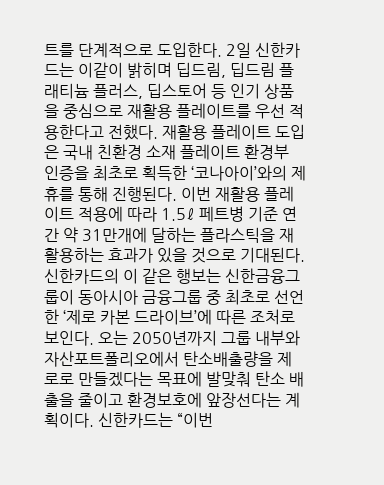트를 단계적으로 도입한다. 2일 신한카드는 이같이 밝히며 딥드림, 딥드림 플래티늄 플러스, 딥스토어 등 인기 상품을 중심으로 재활용 플레이트를 우선 적용한다고 전했다. 재활용 플레이트 도입은 국내 친환경 소재 플레이트 환경부 인증을 최초로 획득한 ‘코나아이’와의 제휴를 통해 진행된다. 이번 재활용 플레이트 적용에 따라 1.5ℓ 페트병 기준 연간 약 31만개에 달하는 플라스틱을 재활용하는 효과가 있을 것으로 기대된다. 신한카드의 이 같은 행보는 신한금융그룹이 동아시아 금융그룹 중 최초로 선언한 ‘제로 카본 드라이브’에 따른 조처로 보인다. 오는 2050년까지 그룹 내부와 자산포트폴리오에서 탄소배출량을 제로로 만들겠다는 목표에 발맞춰 탄소 배출을 줄이고 환경보호에 앞장선다는 계획이다. 신한카드는 “이번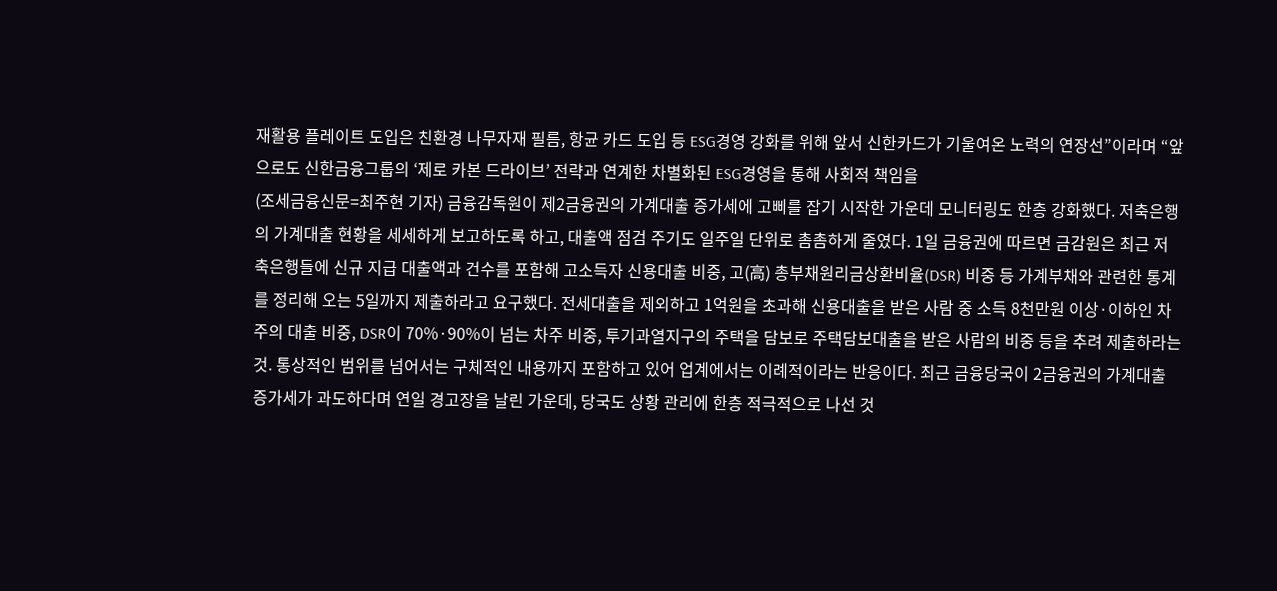재활용 플레이트 도입은 친환경 나무자재 필름, 항균 카드 도입 등 ESG경영 강화를 위해 앞서 신한카드가 기울여온 노력의 연장선”이라며 “앞으로도 신한금융그룹의 ‘제로 카본 드라이브’ 전략과 연계한 차별화된 ESG경영을 통해 사회적 책임을
(조세금융신문=최주현 기자) 금융감독원이 제2금융권의 가계대출 증가세에 고삐를 잡기 시작한 가운데 모니터링도 한층 강화했다. 저축은행의 가계대출 현황을 세세하게 보고하도록 하고, 대출액 점검 주기도 일주일 단위로 촘촘하게 줄였다. 1일 금융권에 따르면 금감원은 최근 저축은행들에 신규 지급 대출액과 건수를 포함해 고소득자 신용대출 비중, 고(高) 총부채원리금상환비율(DSR) 비중 등 가계부채와 관련한 통계를 정리해 오는 5일까지 제출하라고 요구했다. 전세대출을 제외하고 1억원을 초과해 신용대출을 받은 사람 중 소득 8천만원 이상·이하인 차주의 대출 비중, DSR이 70%·90%이 넘는 차주 비중, 투기과열지구의 주택을 담보로 주택담보대출을 받은 사람의 비중 등을 추려 제출하라는 것. 통상적인 범위를 넘어서는 구체적인 내용까지 포함하고 있어 업계에서는 이례적이라는 반응이다. 최근 금융당국이 2금융권의 가계대출 증가세가 과도하다며 연일 경고장을 날린 가운데, 당국도 상황 관리에 한층 적극적으로 나선 것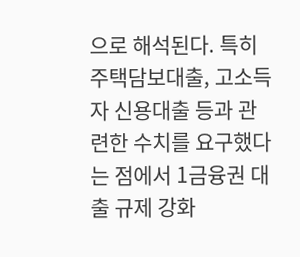으로 해석된다. 특히 주택담보대출, 고소득자 신용대출 등과 관련한 수치를 요구했다는 점에서 1금융권 대출 규제 강화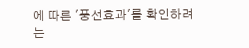에 따른 '풍선효과'를 확인하려는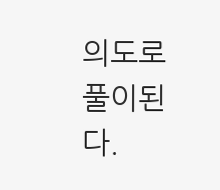의도로 풀이된다.